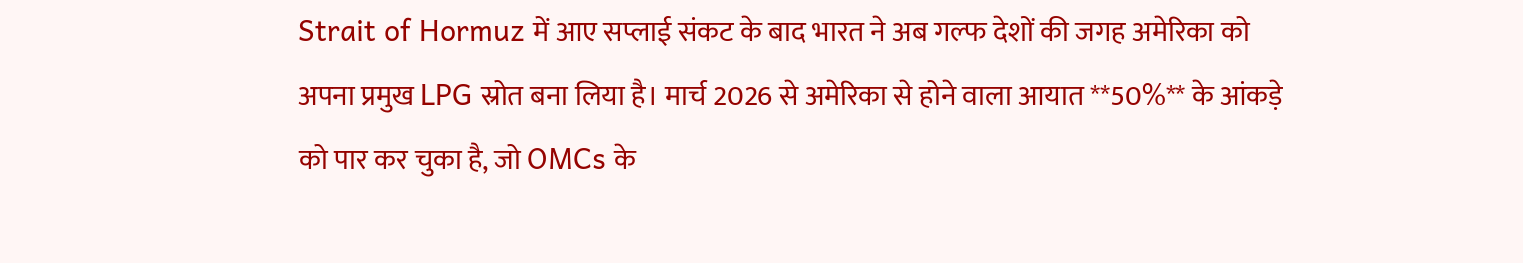Strait of Hormuz में आए सप्लाई संकट के बाद भारत ने अब गल्फ देशों की जगह अमेरिका को अपना प्रमुख LPG स्रोत बना लिया है। मार्च 2026 से अमेरिका से होने वाला आयात **50%** के आंकड़े को पार कर चुका है, जो OMCs के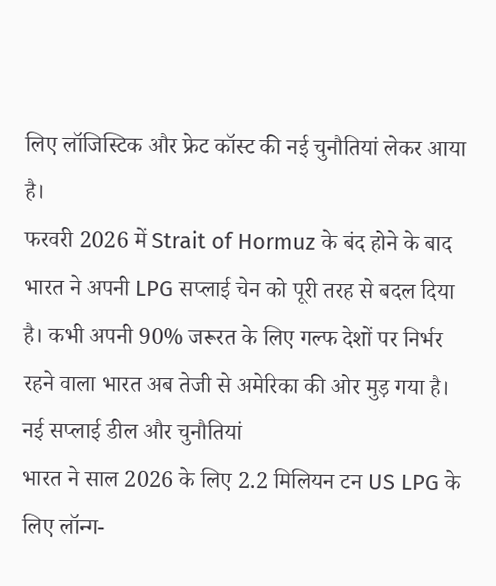लिए लॉजिस्टिक और फ्रेट कॉस्ट की नई चुनौतियां लेकर आया है।
फरवरी 2026 में Strait of Hormuz के बंद होने के बाद भारत ने अपनी LPG सप्लाई चेन को पूरी तरह से बदल दिया है। कभी अपनी 90% जरूरत के लिए गल्फ देशों पर निर्भर रहने वाला भारत अब तेजी से अमेरिका की ओर मुड़ गया है।
नई सप्लाई डील और चुनौतियां
भारत ने साल 2026 के लिए 2.2 मिलियन टन US LPG के लिए लॉन्ग-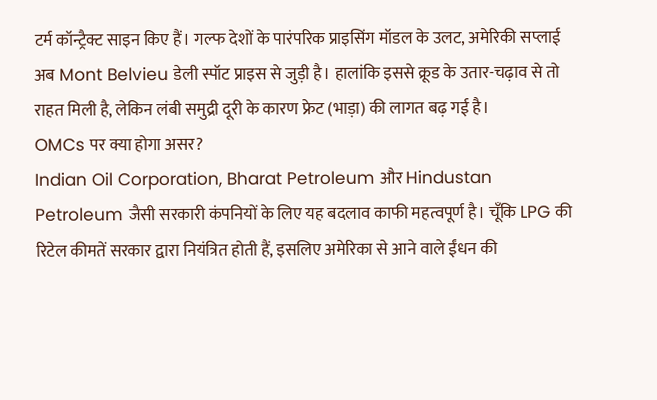टर्म कॉन्ट्रैक्ट साइन किए हैं। गल्फ देशों के पारंपरिक प्राइसिंग मॉडल के उलट, अमेरिकी सप्लाई अब Mont Belvieu डेली स्पॉट प्राइस से जुड़ी है। हालांकि इससे क्रूड के उतार-चढ़ाव से तो राहत मिली है, लेकिन लंबी समुद्री दूरी के कारण फ्रेट (भाड़ा) की लागत बढ़ गई है।
OMCs पर क्या होगा असर?
Indian Oil Corporation, Bharat Petroleum और Hindustan Petroleum जैसी सरकारी कंपनियों के लिए यह बदलाव काफी महत्वपूर्ण है। चूँकि LPG की रिटेल कीमतें सरकार द्वारा नियंत्रित होती हैं, इसलिए अमेरिका से आने वाले ईंधन की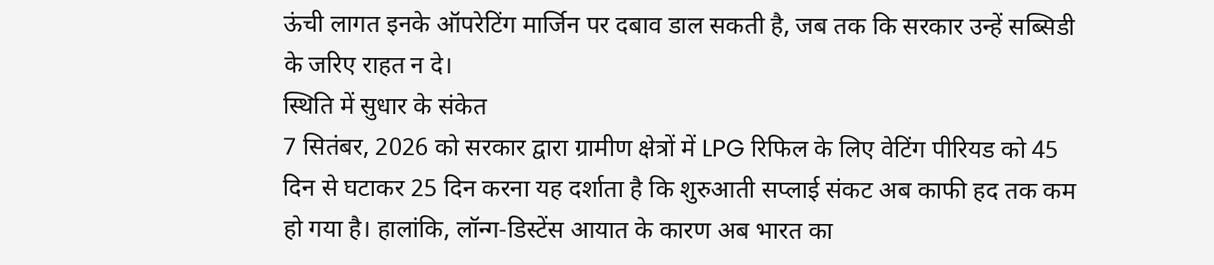ऊंची लागत इनके ऑपरेटिंग मार्जिन पर दबाव डाल सकती है, जब तक कि सरकार उन्हें सब्सिडी के जरिए राहत न दे।
स्थिति में सुधार के संकेत
7 सितंबर, 2026 को सरकार द्वारा ग्रामीण क्षेत्रों में LPG रिफिल के लिए वेटिंग पीरियड को 45 दिन से घटाकर 25 दिन करना यह दर्शाता है कि शुरुआती सप्लाई संकट अब काफी हद तक कम हो गया है। हालांकि, लॉन्ग-डिस्टेंस आयात के कारण अब भारत का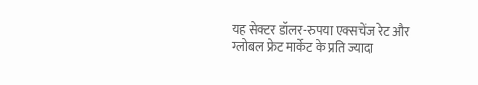यह सेक्टर डॉलर-रुपया एक्सचेंज रेट और ग्लोबल फ्रेट मार्केट के प्रति ज्यादा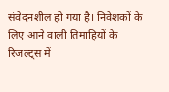संवेदनशील हो गया है। निवेशकों के लिए आने वाली तिमाहियों के रिजल्ट्स में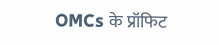OMCs के प्रॉफिट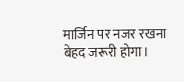मार्जिन पर नजर रखना बेहद जरूरी होगा।